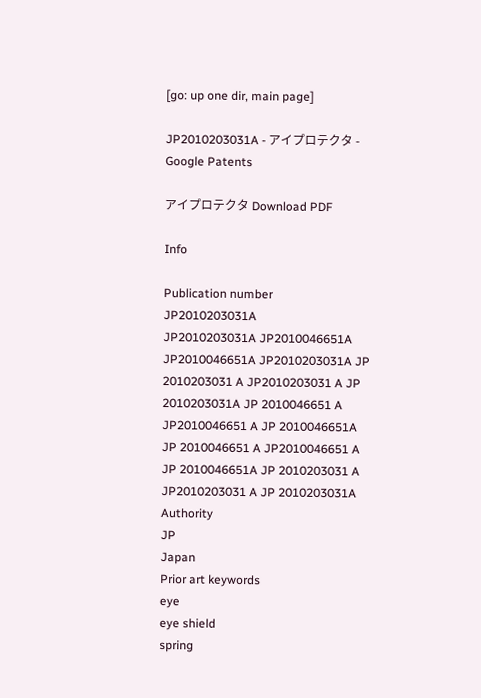[go: up one dir, main page]

JP2010203031A - アイプロテクタ - Google Patents

アイプロテクタ Download PDF

Info

Publication number
JP2010203031A
JP2010203031A JP2010046651A JP2010046651A JP2010203031A JP 2010203031 A JP2010203031 A JP 2010203031A JP 2010046651 A JP2010046651 A JP 2010046651A JP 2010046651 A JP2010046651 A JP 2010046651A JP 2010203031 A JP2010203031 A JP 2010203031A
Authority
JP
Japan
Prior art keywords
eye
eye shield
spring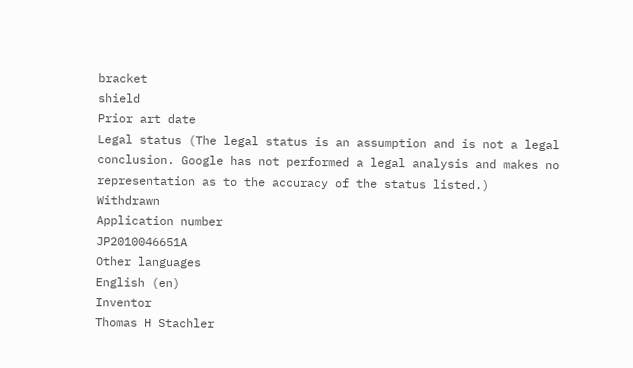bracket
shield
Prior art date
Legal status (The legal status is an assumption and is not a legal conclusion. Google has not performed a legal analysis and makes no representation as to the accuracy of the status listed.)
Withdrawn
Application number
JP2010046651A
Other languages
English (en)
Inventor
Thomas H Stachler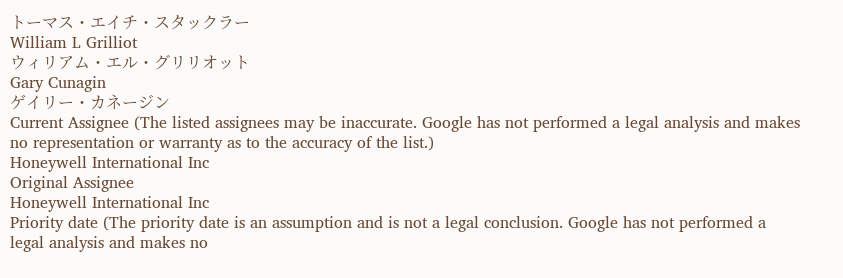トーマス・エイチ・スタックラー
William L Grilliot
ウィリアム・エル・グリリオット
Gary Cunagin
ゲイリー・カネージン
Current Assignee (The listed assignees may be inaccurate. Google has not performed a legal analysis and makes no representation or warranty as to the accuracy of the list.)
Honeywell International Inc
Original Assignee
Honeywell International Inc
Priority date (The priority date is an assumption and is not a legal conclusion. Google has not performed a legal analysis and makes no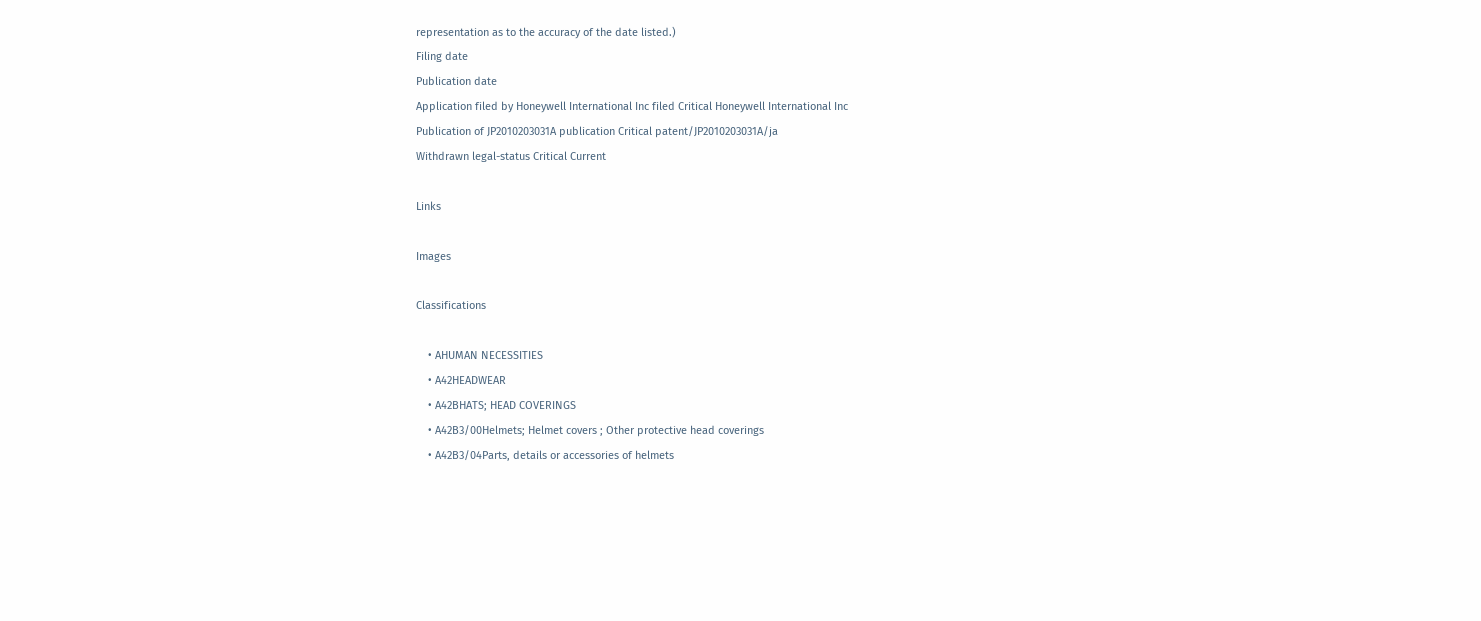representation as to the accuracy of the date listed.)
Filing date
Publication date
Application filed by Honeywell International Inc filed Critical Honeywell International Inc
Publication of JP2010203031A publication Critical patent/JP2010203031A/ja
Withdrawn legal-status Critical Current

Links

Images

Classifications

    • AHUMAN NECESSITIES
    • A42HEADWEAR
    • A42BHATS; HEAD COVERINGS
    • A42B3/00Helmets; Helmet covers ; Other protective head coverings
    • A42B3/04Parts, details or accessories of helmets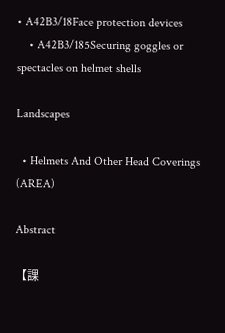• A42B3/18Face protection devices
    • A42B3/185Securing goggles or spectacles on helmet shells

Landscapes

  • Helmets And Other Head Coverings (AREA)

Abstract

【課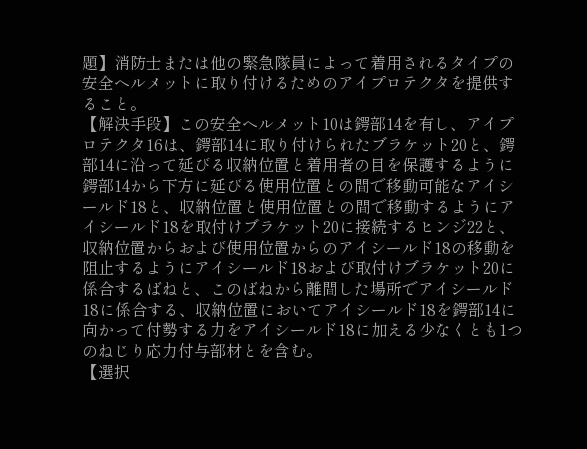題】消防士または他の緊急隊員によって着用されるタイプの安全ヘルメットに取り付けるためのアイプロテクタを提供すること。
【解決手段】この安全ヘルメット10は鍔部14を有し、アイプロテクタ16は、鍔部14に取り付けられたブラケット20と、鍔部14に沿って延びる収納位置と着用者の目を保護するように鍔部14から下方に延びる使用位置との間で移動可能なアイシールド18と、収納位置と使用位置との間で移動するようにアイシールド18を取付けブラケット20に接続するヒンジ22と、収納位置からおよび使用位置からのアイシールド18の移動を阻止するようにアイシールド18および取付けブラケット20に係合するばねと、このばねから離間した場所でアイシールド18に係合する、収納位置においてアイシールド18を鍔部14に向かって付勢する力をアイシールド18に加える少なくとも1つのねじり応力付与部材とを含む。
【選択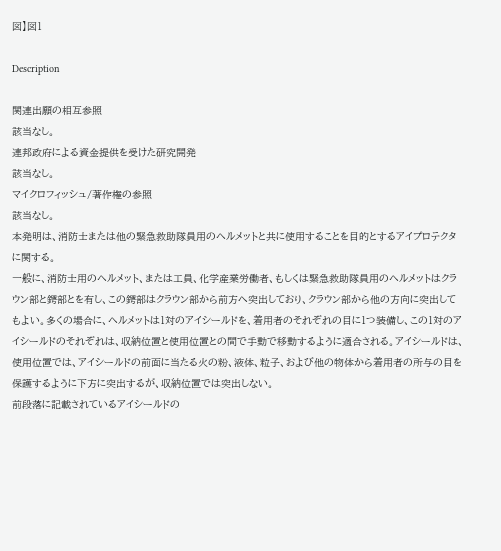図】図1

Description

関連出願の相互参照
該当なし。
連邦政府による資金提供を受けた研究開発
該当なし。
マイクロフィッシュ/著作権の参照
該当なし。
本発明は、消防士または他の緊急救助隊員用のヘルメットと共に使用することを目的とするアイプロテクタに関する。
一般に、消防士用のヘルメット、または工員、化学産業労働者、もしくは緊急救助隊員用のヘルメットはクラウン部と鍔部とを有し、この鍔部はクラウン部から前方へ突出しており、クラウン部から他の方向に突出してもよい。多くの場合に、ヘルメットは1対のアイシールドを、着用者のそれぞれの目に1つ装備し、この1対のアイシールドのそれぞれは、収納位置と使用位置との間で手動で移動するように適合される。アイシールドは、使用位置では、アイシールドの前面に当たる火の粉、液体、粒子、および他の物体から着用者の所与の目を保護するように下方に突出するが、収納位置では突出しない。
前段落に記載されているアイシールドの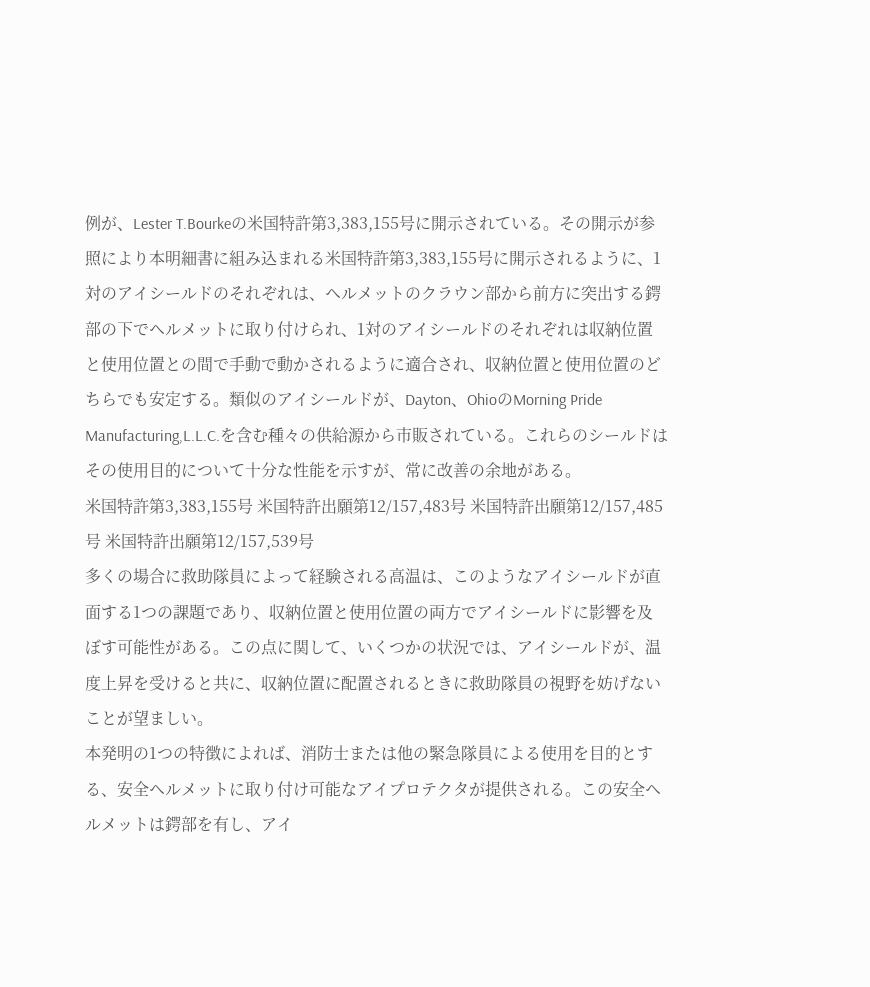例が、Lester T.Bourkeの米国特許第3,383,155号に開示されている。その開示が参照により本明細書に組み込まれる米国特許第3,383,155号に開示されるように、1対のアイシールドのそれぞれは、ヘルメットのクラウン部から前方に突出する鍔部の下でヘルメットに取り付けられ、1対のアイシールドのそれぞれは収納位置と使用位置との間で手動で動かされるように適合され、収納位置と使用位置のどちらでも安定する。類似のアイシールドが、Dayton、OhioのMorning Pride Manufacturing,L.L.C.を含む種々の供給源から市販されている。これらのシールドはその使用目的について十分な性能を示すが、常に改善の余地がある。
米国特許第3,383,155号 米国特許出願第12/157,483号 米国特許出願第12/157,485号 米国特許出願第12/157,539号
多くの場合に救助隊員によって経験される高温は、このようなアイシールドが直面する1つの課題であり、収納位置と使用位置の両方でアイシールドに影響を及ぼす可能性がある。この点に関して、いくつかの状況では、アイシールドが、温度上昇を受けると共に、収納位置に配置されるときに救助隊員の視野を妨げないことが望ましい。
本発明の1つの特徴によれば、消防士または他の緊急隊員による使用を目的とする、安全ヘルメットに取り付け可能なアイプロテクタが提供される。この安全ヘルメットは鍔部を有し、アイ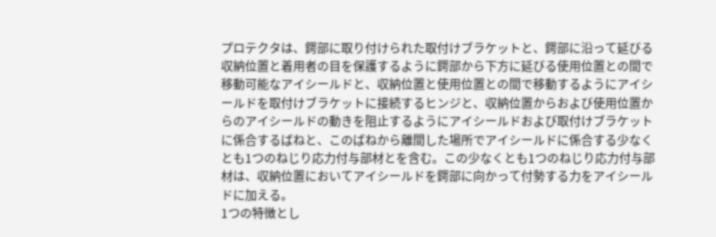プロテクタは、鍔部に取り付けられた取付けブラケットと、鍔部に沿って延びる収納位置と着用者の目を保護するように鍔部から下方に延びる使用位置との間で移動可能なアイシールドと、収納位置と使用位置との間で移動するようにアイシールドを取付けブラケットに接続するヒンジと、収納位置からおよび使用位置からのアイシールドの動きを阻止するようにアイシールドおよび取付けブラケットに係合するばねと、このばねから離間した場所でアイシールドに係合する少なくとも1つのねじり応力付与部材とを含む。この少なくとも1つのねじり応力付与部材は、収納位置においてアイシールドを鍔部に向かって付勢する力をアイシールドに加える。
1つの特徴とし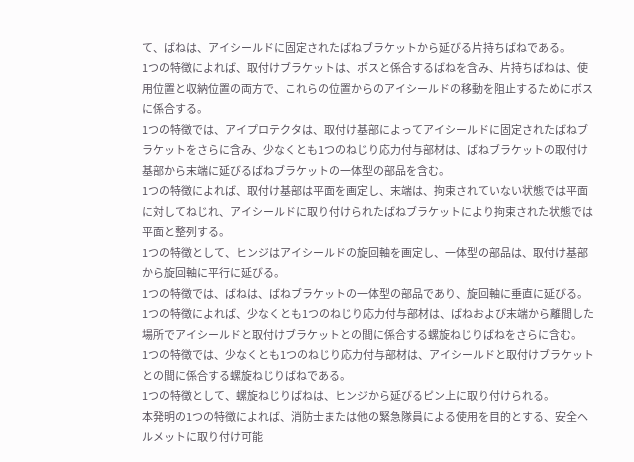て、ばねは、アイシールドに固定されたばねブラケットから延びる片持ちばねである。
1つの特徴によれば、取付けブラケットは、ボスと係合するばねを含み、片持ちばねは、使用位置と収納位置の両方で、これらの位置からのアイシールドの移動を阻止するためにボスに係合する。
1つの特徴では、アイプロテクタは、取付け基部によってアイシールドに固定されたばねブラケットをさらに含み、少なくとも1つのねじり応力付与部材は、ばねブラケットの取付け基部から末端に延びるばねブラケットの一体型の部品を含む。
1つの特徴によれば、取付け基部は平面を画定し、末端は、拘束されていない状態では平面に対してねじれ、アイシールドに取り付けられたばねブラケットにより拘束された状態では平面と整列する。
1つの特徴として、ヒンジはアイシールドの旋回軸を画定し、一体型の部品は、取付け基部から旋回軸に平行に延びる。
1つの特徴では、ばねは、ばねブラケットの一体型の部品であり、旋回軸に垂直に延びる。
1つの特徴によれば、少なくとも1つのねじり応力付与部材は、ばねおよび末端から離間した場所でアイシールドと取付けブラケットとの間に係合する螺旋ねじりばねをさらに含む。
1つの特徴では、少なくとも1つのねじり応力付与部材は、アイシールドと取付けブラケットとの間に係合する螺旋ねじりばねである。
1つの特徴として、螺旋ねじりばねは、ヒンジから延びるピン上に取り付けられる。
本発明の1つの特徴によれば、消防士または他の緊急隊員による使用を目的とする、安全ヘルメットに取り付け可能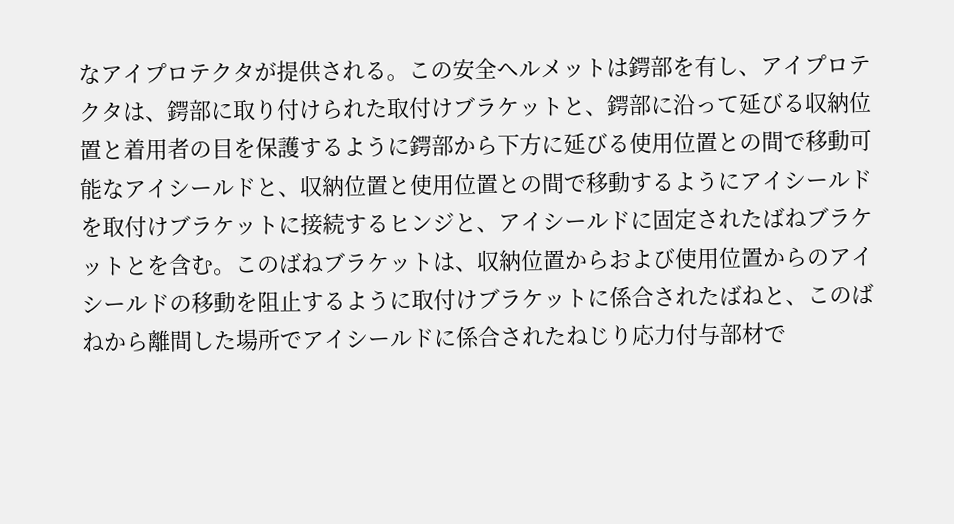なアイプロテクタが提供される。この安全ヘルメットは鍔部を有し、アイプロテクタは、鍔部に取り付けられた取付けブラケットと、鍔部に沿って延びる収納位置と着用者の目を保護するように鍔部から下方に延びる使用位置との間で移動可能なアイシールドと、収納位置と使用位置との間で移動するようにアイシールドを取付けブラケットに接続するヒンジと、アイシールドに固定されたばねブラケットとを含む。このばねブラケットは、収納位置からおよび使用位置からのアイシールドの移動を阻止するように取付けブラケットに係合されたばねと、このばねから離間した場所でアイシールドに係合されたねじり応力付与部材で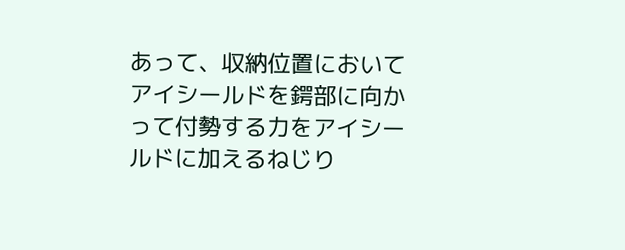あって、収納位置においてアイシールドを鍔部に向かって付勢する力をアイシールドに加えるねじり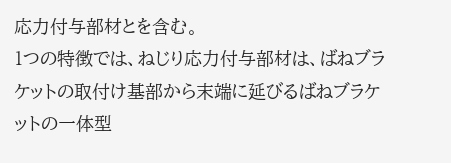応力付与部材とを含む。
1つの特徴では、ねじり応力付与部材は、ばねブラケットの取付け基部から末端に延びるばねブラケットの一体型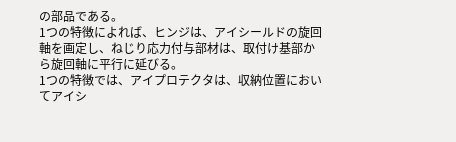の部品である。
1つの特徴によれば、ヒンジは、アイシールドの旋回軸を画定し、ねじり応力付与部材は、取付け基部から旋回軸に平行に延びる。
1つの特徴では、アイプロテクタは、収納位置においてアイシ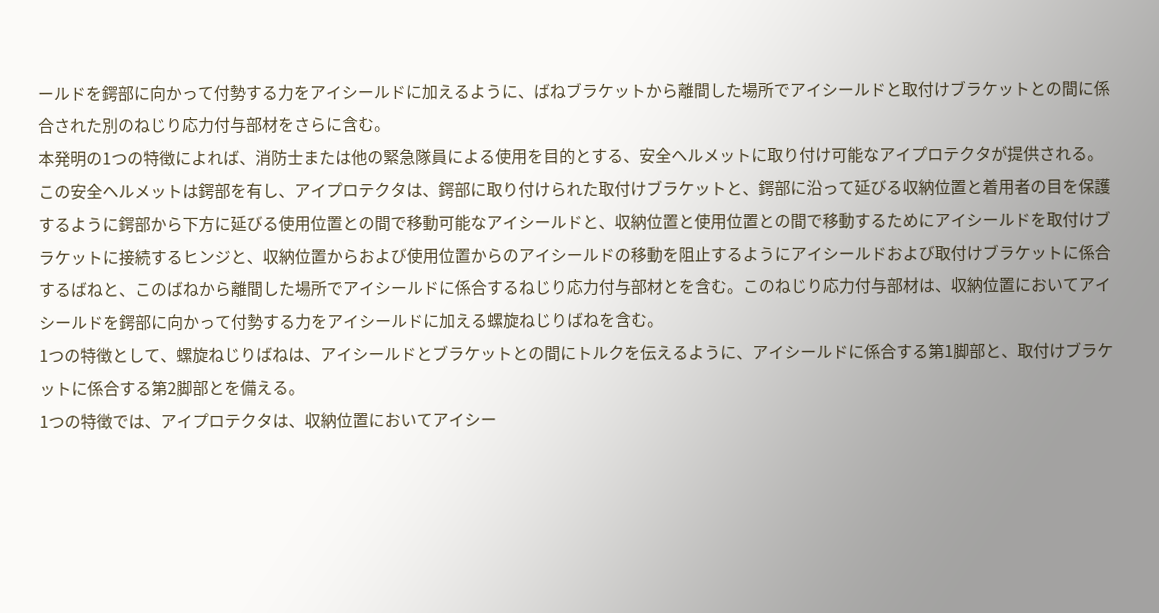ールドを鍔部に向かって付勢する力をアイシールドに加えるように、ばねブラケットから離間した場所でアイシールドと取付けブラケットとの間に係合された別のねじり応力付与部材をさらに含む。
本発明の1つの特徴によれば、消防士または他の緊急隊員による使用を目的とする、安全ヘルメットに取り付け可能なアイプロテクタが提供される。この安全ヘルメットは鍔部を有し、アイプロテクタは、鍔部に取り付けられた取付けブラケットと、鍔部に沿って延びる収納位置と着用者の目を保護するように鍔部から下方に延びる使用位置との間で移動可能なアイシールドと、収納位置と使用位置との間で移動するためにアイシールドを取付けブラケットに接続するヒンジと、収納位置からおよび使用位置からのアイシールドの移動を阻止するようにアイシールドおよび取付けブラケットに係合するばねと、このばねから離間した場所でアイシールドに係合するねじり応力付与部材とを含む。このねじり応力付与部材は、収納位置においてアイシールドを鍔部に向かって付勢する力をアイシールドに加える螺旋ねじりばねを含む。
1つの特徴として、螺旋ねじりばねは、アイシールドとブラケットとの間にトルクを伝えるように、アイシールドに係合する第1脚部と、取付けブラケットに係合する第2脚部とを備える。
1つの特徴では、アイプロテクタは、収納位置においてアイシー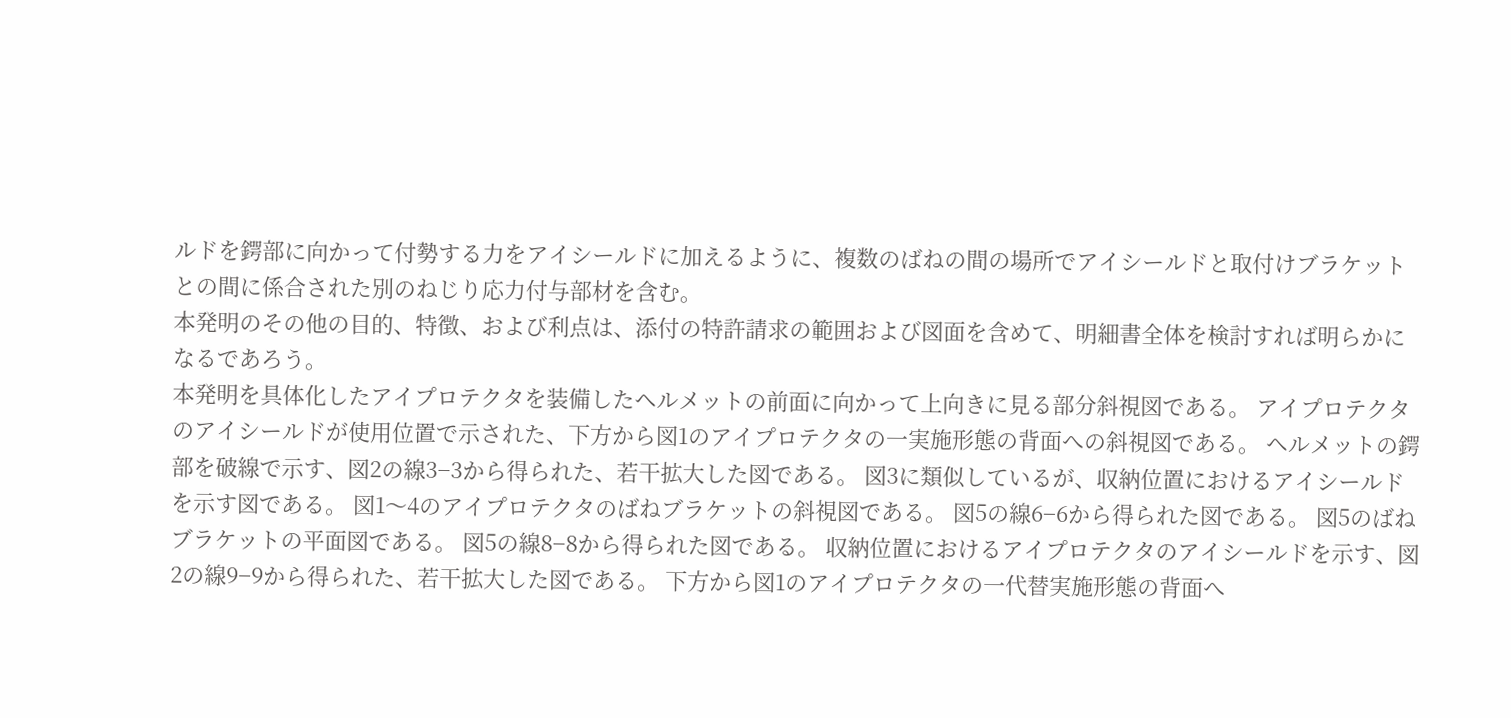ルドを鍔部に向かって付勢する力をアイシールドに加えるように、複数のばねの間の場所でアイシールドと取付けブラケットとの間に係合された別のねじり応力付与部材を含む。
本発明のその他の目的、特徴、および利点は、添付の特許請求の範囲および図面を含めて、明細書全体を検討すれば明らかになるであろう。
本発明を具体化したアイプロテクタを装備したヘルメットの前面に向かって上向きに見る部分斜視図である。 アイプロテクタのアイシールドが使用位置で示された、下方から図1のアイプロテクタの一実施形態の背面への斜視図である。 ヘルメットの鍔部を破線で示す、図2の線3−3から得られた、若干拡大した図である。 図3に類似しているが、収納位置におけるアイシールドを示す図である。 図1〜4のアイプロテクタのばねブラケットの斜視図である。 図5の線6−6から得られた図である。 図5のばねブラケットの平面図である。 図5の線8−8から得られた図である。 収納位置におけるアイプロテクタのアイシールドを示す、図2の線9−9から得られた、若干拡大した図である。 下方から図1のアイプロテクタの一代替実施形態の背面へ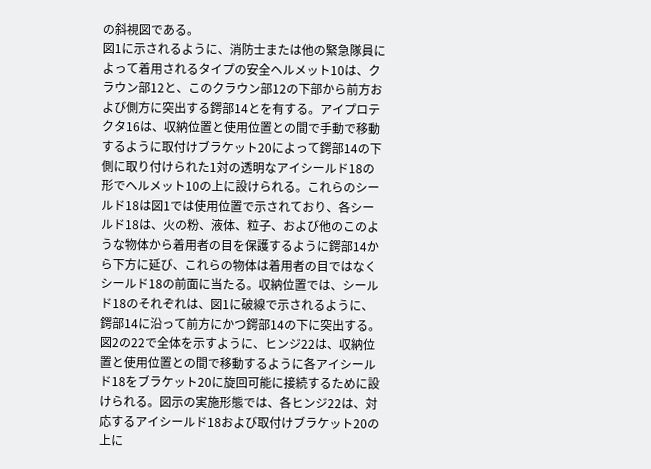の斜視図である。
図1に示されるように、消防士または他の緊急隊員によって着用されるタイプの安全ヘルメット10は、クラウン部12と、このクラウン部12の下部から前方および側方に突出する鍔部14とを有する。アイプロテクタ16は、収納位置と使用位置との間で手動で移動するように取付けブラケット20によって鍔部14の下側に取り付けられた1対の透明なアイシールド18の形でヘルメット10の上に設けられる。これらのシールド18は図1では使用位置で示されており、各シールド18は、火の粉、液体、粒子、および他のこのような物体から着用者の目を保護するように鍔部14から下方に延び、これらの物体は着用者の目ではなくシールド18の前面に当たる。収納位置では、シールド18のそれぞれは、図1に破線で示されるように、鍔部14に沿って前方にかつ鍔部14の下に突出する。
図2の22で全体を示すように、ヒンジ22は、収納位置と使用位置との間で移動するように各アイシールド18をブラケット20に旋回可能に接続するために設けられる。図示の実施形態では、各ヒンジ22は、対応するアイシールド18および取付けブラケット20の上に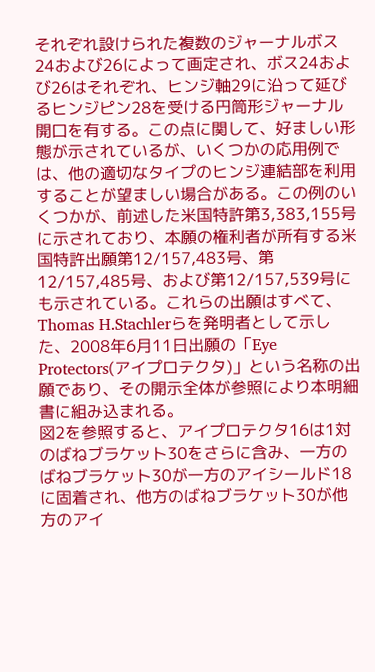それぞれ設けられた複数のジャーナルボス24および26によって画定され、ボス24および26はそれぞれ、ヒンジ軸29に沿って延びるヒンジピン28を受ける円筒形ジャーナル開口を有する。この点に関して、好ましい形態が示されているが、いくつかの応用例では、他の適切なタイプのヒンジ連結部を利用することが望ましい場合がある。この例のいくつかが、前述した米国特許第3,383,155号に示されており、本願の権利者が所有する米国特許出願第12/157,483号、第12/157,485号、および第12/157,539号にも示されている。これらの出願はすべて、Thomas H.Stachlerらを発明者として示した、2008年6月11日出願の「Eye Protectors(アイプロテクタ)」という名称の出願であり、その開示全体が参照により本明細書に組み込まれる。
図2を参照すると、アイプロテクタ16は1対のばねブラケット30をさらに含み、一方のばねブラケット30が一方のアイシールド18に固着され、他方のばねブラケット30が他方のアイ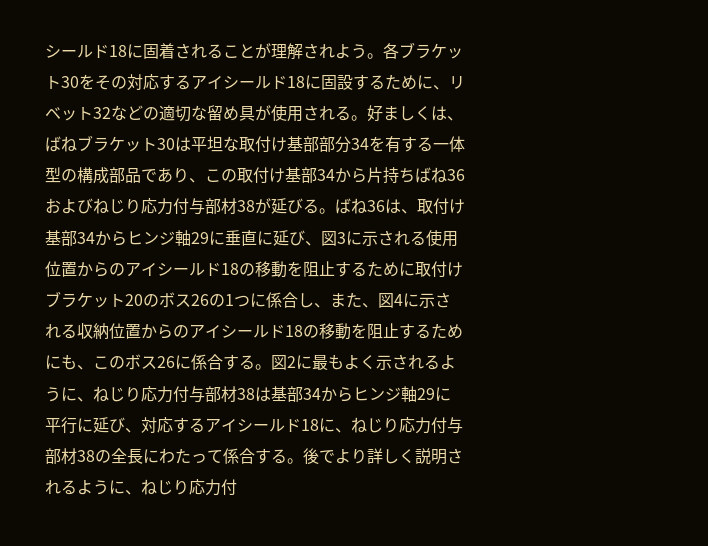シールド18に固着されることが理解されよう。各ブラケット30をその対応するアイシールド18に固設するために、リベット32などの適切な留め具が使用される。好ましくは、ばねブラケット30は平坦な取付け基部部分34を有する一体型の構成部品であり、この取付け基部34から片持ちばね36およびねじり応力付与部材38が延びる。ばね36は、取付け基部34からヒンジ軸29に垂直に延び、図3に示される使用位置からのアイシールド18の移動を阻止するために取付けブラケット20のボス26の1つに係合し、また、図4に示される収納位置からのアイシールド18の移動を阻止するためにも、このボス26に係合する。図2に最もよく示されるように、ねじり応力付与部材38は基部34からヒンジ軸29に平行に延び、対応するアイシールド18に、ねじり応力付与部材38の全長にわたって係合する。後でより詳しく説明されるように、ねじり応力付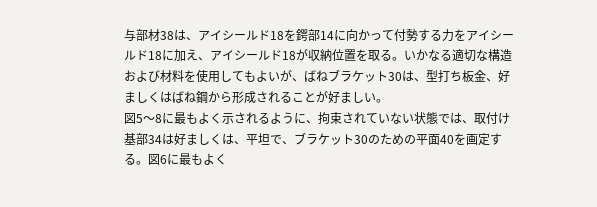与部材38は、アイシールド18を鍔部14に向かって付勢する力をアイシールド18に加え、アイシールド18が収納位置を取る。いかなる適切な構造および材料を使用してもよいが、ばねブラケット30は、型打ち板金、好ましくはばね鋼から形成されることが好ましい。
図5〜8に最もよく示されるように、拘束されていない状態では、取付け基部34は好ましくは、平坦で、ブラケット30のための平面40を画定する。図6に最もよく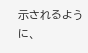示されるように、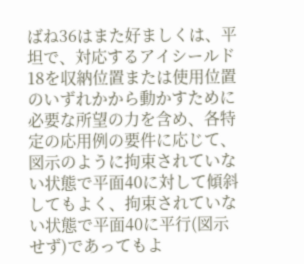ばね36はまた好ましくは、平坦で、対応するアイシールド18を収納位置または使用位置のいずれかから動かすために必要な所望の力を含め、各特定の応用例の要件に応じて、図示のように拘束されていない状態で平面40に対して傾斜してもよく、拘束されていない状態で平面40に平行(図示せず)であってもよ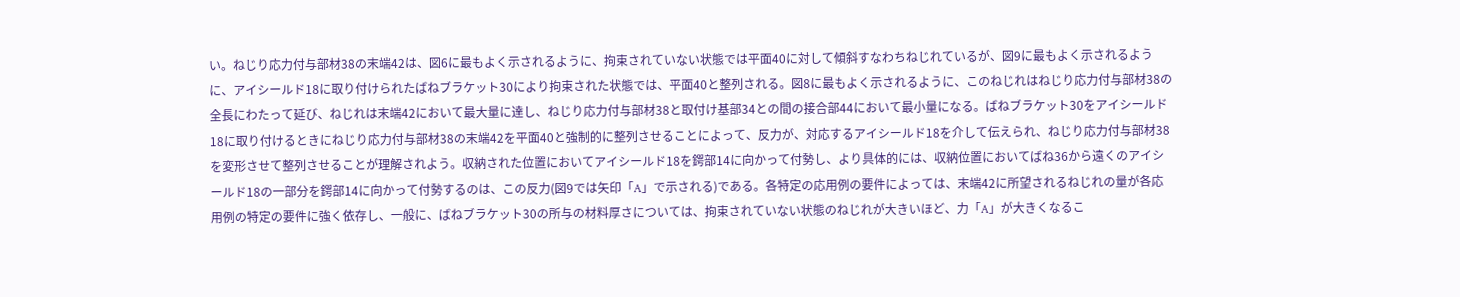い。ねじり応力付与部材38の末端42は、図6に最もよく示されるように、拘束されていない状態では平面40に対して傾斜すなわちねじれているが、図9に最もよく示されるように、アイシールド18に取り付けられたばねブラケット30により拘束された状態では、平面40と整列される。図8に最もよく示されるように、このねじれはねじり応力付与部材38の全長にわたって延び、ねじれは末端42において最大量に達し、ねじり応力付与部材38と取付け基部34との間の接合部44において最小量になる。ばねブラケット30をアイシールド18に取り付けるときにねじり応力付与部材38の末端42を平面40と強制的に整列させることによって、反力が、対応するアイシールド18を介して伝えられ、ねじり応力付与部材38を変形させて整列させることが理解されよう。収納された位置においてアイシールド18を鍔部14に向かって付勢し、より具体的には、収納位置においてばね36から遠くのアイシールド18の一部分を鍔部14に向かって付勢するのは、この反力(図9では矢印「A」で示される)である。各特定の応用例の要件によっては、末端42に所望されるねじれの量が各応用例の特定の要件に強く依存し、一般に、ばねブラケット30の所与の材料厚さについては、拘束されていない状態のねじれが大きいほど、力「A」が大きくなるこ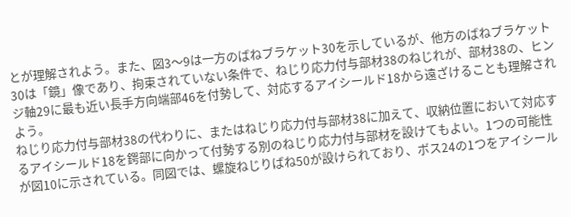とが理解されよう。また、図3〜9は一方のばねブラケット30を示しているが、他方のばねブラケット30は「鏡」像であり、拘束されていない条件で、ねじり応力付与部材38のねじれが、部材38の、ヒンジ軸29に最も近い長手方向端部46を付勢して、対応するアイシールド18から遠ざけることも理解されよう。
ねじり応力付与部材38の代わりに、またはねじり応力付与部材38に加えて、収納位置において対応するアイシールド18を鍔部に向かって付勢する別のねじり応力付与部材を設けてもよい。1つの可能性が図10に示されている。同図では、螺旋ねじりばね50が設けられており、ボス24の1つをアイシール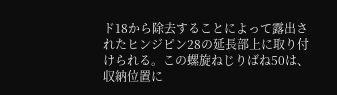ド18から除去することによって露出されたヒンジピン28の延長部上に取り付けられる。この螺旋ねじりばね50は、収納位置に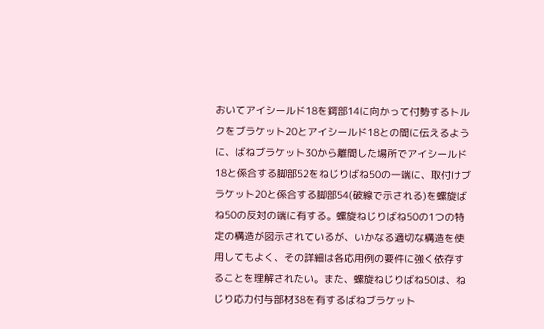おいてアイシールド18を鍔部14に向かって付勢するトルクをブラケット20とアイシールド18との間に伝えるように、ばねブラケット30から離間した場所でアイシールド18と係合する脚部52をねじりばね50の一端に、取付けブラケット20と係合する脚部54(破線で示される)を螺旋ばね50の反対の端に有する。螺旋ねじりばね50の1つの特定の構造が図示されているが、いかなる適切な構造を使用してもよく、その詳細は各応用例の要件に強く依存することを理解されたい。また、螺旋ねじりばね50は、ねじり応力付与部材38を有するばねブラケット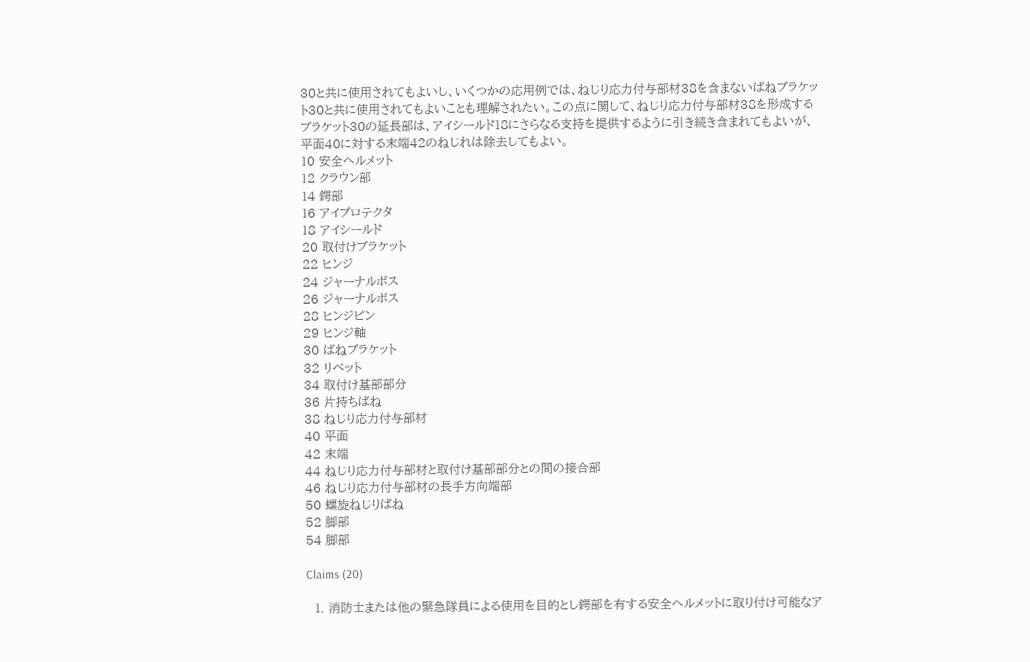30と共に使用されてもよいし、いくつかの応用例では、ねじり応力付与部材38を含まないばねブラケット30と共に使用されてもよいことも理解されたい。この点に関して、ねじり応力付与部材38を形成するブラケット30の延長部は、アイシールド18にさらなる支持を提供するように引き続き含まれてもよいが、平面40に対する末端42のねじれは除去してもよい。
10 安全ヘルメット
12 クラウン部
14 鍔部
16 アイプロテクタ
18 アイシールド
20 取付けブラケット
22 ヒンジ
24 ジャーナルボス
26 ジャーナルボス
28 ヒンジピン
29 ヒンジ軸
30 ばねブラケット
32 リベット
34 取付け基部部分
36 片持ちばね
38 ねじり応力付与部材
40 平面
42 末端
44 ねじり応力付与部材と取付け基部部分との間の接合部
46 ねじり応力付与部材の長手方向端部
50 螺旋ねじりばね
52 脚部
54 脚部

Claims (20)

  1. 消防士または他の緊急隊員による使用を目的とし鍔部を有する安全ヘルメットに取り付け可能なア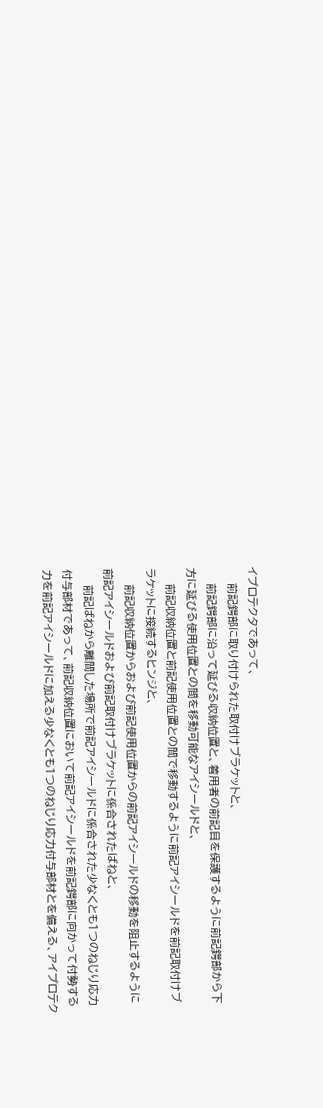イプロテクタであって、
    前記鍔部に取り付けられた取付けブラケットと、
    前記鍔部に沿って延びる収納位置と、着用者の前記目を保護するように前記鍔部から下方に延びる使用位置との間を移動可能なアイシールドと、
    前記収納位置と前記使用位置との間で移動するように前記アイシールドを前記取付けブラケットに接続するヒンジと、
    前記収納位置からおよび前記使用位置からの前記アイシールドの移動を阻止するように前記アイシールドおよび前記取付けブラケットに係合されたばねと、
    前記ばねから離間した場所で前記アイシールドに係合された少なくとも1つのねじり応力付与部材であって、前記収納位置において前記アイシールドを前記鍔部に向かって付勢する力を前記アイシールドに加える少なくとも1つのねじり応力付与部材とを備える、アイプロテク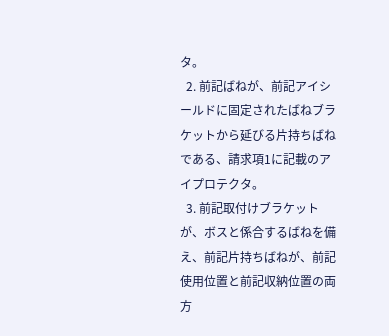タ。
  2. 前記ばねが、前記アイシールドに固定されたばねブラケットから延びる片持ちばねである、請求項1に記載のアイプロテクタ。
  3. 前記取付けブラケットが、ボスと係合するばねを備え、前記片持ちばねが、前記使用位置と前記収納位置の両方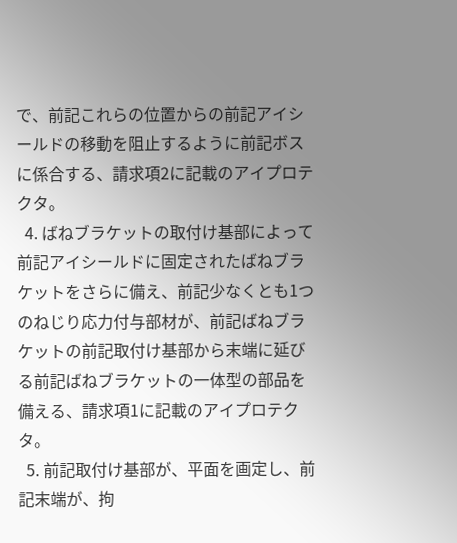で、前記これらの位置からの前記アイシールドの移動を阻止するように前記ボスに係合する、請求項2に記載のアイプロテクタ。
  4. ばねブラケットの取付け基部によって前記アイシールドに固定されたばねブラケットをさらに備え、前記少なくとも1つのねじり応力付与部材が、前記ばねブラケットの前記取付け基部から末端に延びる前記ばねブラケットの一体型の部品を備える、請求項1に記載のアイプロテクタ。
  5. 前記取付け基部が、平面を画定し、前記末端が、拘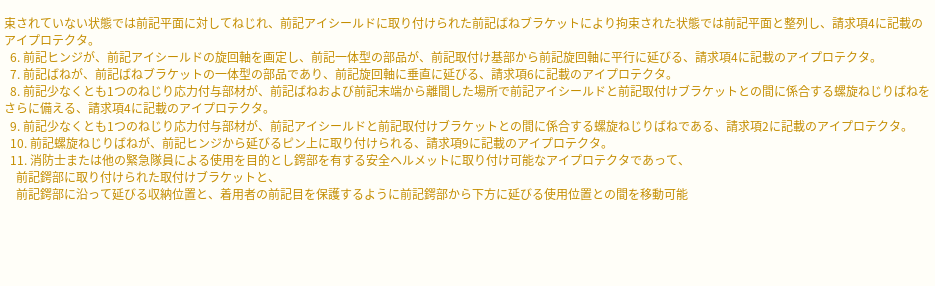束されていない状態では前記平面に対してねじれ、前記アイシールドに取り付けられた前記ばねブラケットにより拘束された状態では前記平面と整列し、請求項4に記載のアイプロテクタ。
  6. 前記ヒンジが、前記アイシールドの旋回軸を画定し、前記一体型の部品が、前記取付け基部から前記旋回軸に平行に延びる、請求項4に記載のアイプロテクタ。
  7. 前記ばねが、前記ばねブラケットの一体型の部品であり、前記旋回軸に垂直に延びる、請求項6に記載のアイプロテクタ。
  8. 前記少なくとも1つのねじり応力付与部材が、前記ばねおよび前記末端から離間した場所で前記アイシールドと前記取付けブラケットとの間に係合する螺旋ねじりばねをさらに備える、請求項4に記載のアイプロテクタ。
  9. 前記少なくとも1つのねじり応力付与部材が、前記アイシールドと前記取付けブラケットとの間に係合する螺旋ねじりばねである、請求項2に記載のアイプロテクタ。
  10. 前記螺旋ねじりばねが、前記ヒンジから延びるピン上に取り付けられる、請求項9に記載のアイプロテクタ。
  11. 消防士または他の緊急隊員による使用を目的とし鍔部を有する安全ヘルメットに取り付け可能なアイプロテクタであって、
    前記鍔部に取り付けられた取付けブラケットと、
    前記鍔部に沿って延びる収納位置と、着用者の前記目を保護するように前記鍔部から下方に延びる使用位置との間を移動可能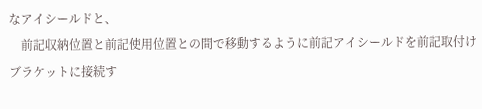なアイシールドと、
    前記収納位置と前記使用位置との間で移動するように前記アイシールドを前記取付けブラケットに接続す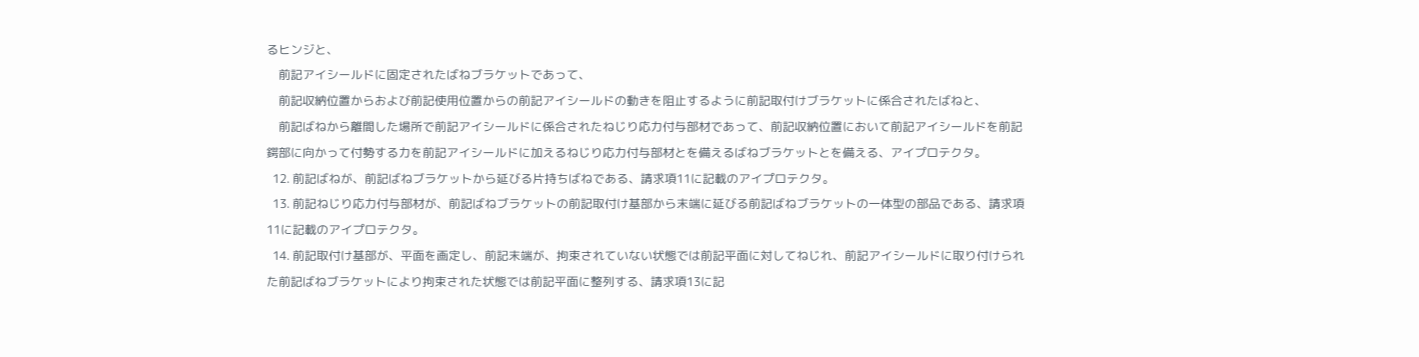るヒンジと、
    前記アイシールドに固定されたばねブラケットであって、
    前記収納位置からおよび前記使用位置からの前記アイシールドの動きを阻止するように前記取付けブラケットに係合されたばねと、
    前記ばねから離間した場所で前記アイシールドに係合されたねじり応力付与部材であって、前記収納位置において前記アイシールドを前記鍔部に向かって付勢する力を前記アイシールドに加えるねじり応力付与部材とを備えるばねブラケットとを備える、アイプロテクタ。
  12. 前記ばねが、前記ばねブラケットから延びる片持ちばねである、請求項11に記載のアイプロテクタ。
  13. 前記ねじり応力付与部材が、前記ばねブラケットの前記取付け基部から末端に延びる前記ばねブラケットの一体型の部品である、請求項11に記載のアイプロテクタ。
  14. 前記取付け基部が、平面を画定し、前記末端が、拘束されていない状態では前記平面に対してねじれ、前記アイシールドに取り付けられた前記ばねブラケットにより拘束された状態では前記平面に整列する、請求項13に記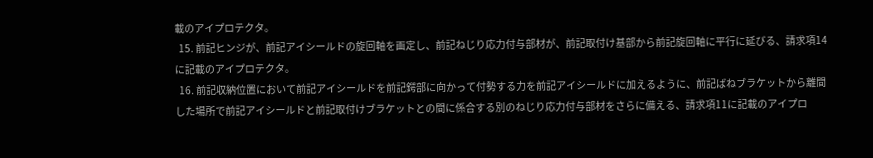載のアイプロテクタ。
  15. 前記ヒンジが、前記アイシールドの旋回軸を画定し、前記ねじり応力付与部材が、前記取付け基部から前記旋回軸に平行に延びる、請求項14に記載のアイプロテクタ。
  16. 前記収納位置において前記アイシールドを前記鍔部に向かって付勢する力を前記アイシールドに加えるように、前記ばねブラケットから離間した場所で前記アイシールドと前記取付けブラケットとの間に係合する別のねじり応力付与部材をさらに備える、請求項11に記載のアイプロ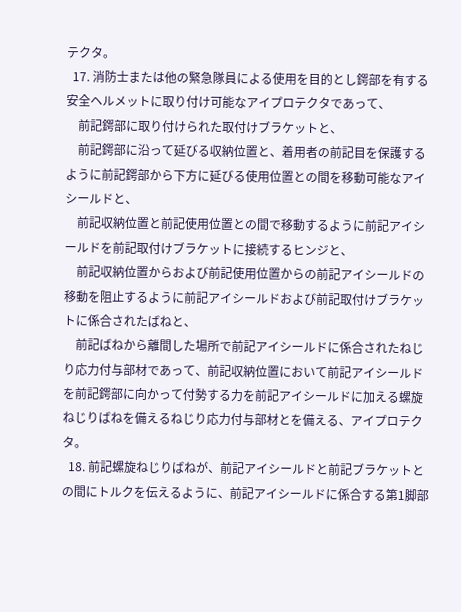テクタ。
  17. 消防士または他の緊急隊員による使用を目的とし鍔部を有する安全ヘルメットに取り付け可能なアイプロテクタであって、
    前記鍔部に取り付けられた取付けブラケットと、
    前記鍔部に沿って延びる収納位置と、着用者の前記目を保護するように前記鍔部から下方に延びる使用位置との間を移動可能なアイシールドと、
    前記収納位置と前記使用位置との間で移動するように前記アイシールドを前記取付けブラケットに接続するヒンジと、
    前記収納位置からおよび前記使用位置からの前記アイシールドの移動を阻止するように前記アイシールドおよび前記取付けブラケットに係合されたばねと、
    前記ばねから離間した場所で前記アイシールドに係合されたねじり応力付与部材であって、前記収納位置において前記アイシールドを前記鍔部に向かって付勢する力を前記アイシールドに加える螺旋ねじりばねを備えるねじり応力付与部材とを備える、アイプロテクタ。
  18. 前記螺旋ねじりばねが、前記アイシールドと前記ブラケットとの間にトルクを伝えるように、前記アイシールドに係合する第1脚部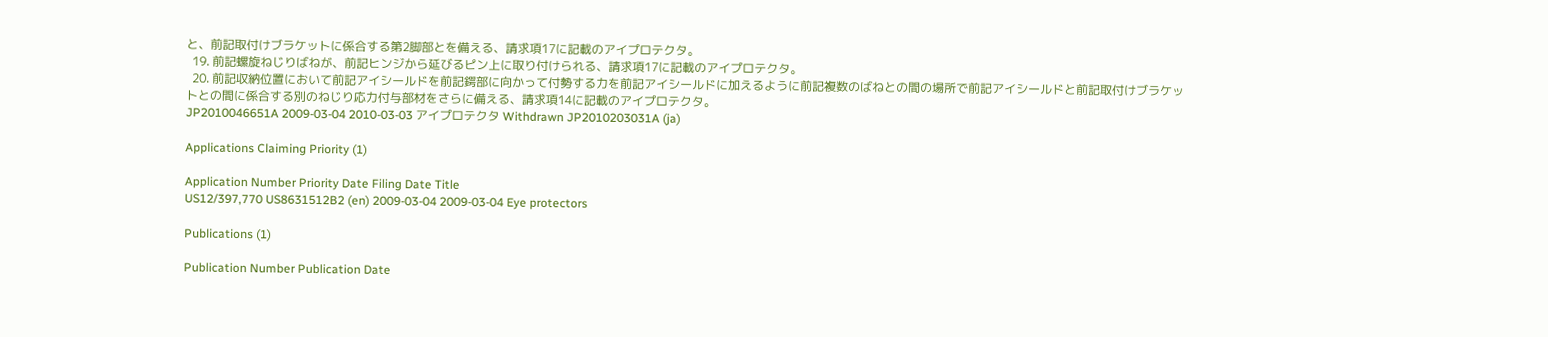と、前記取付けブラケットに係合する第2脚部とを備える、請求項17に記載のアイプロテクタ。
  19. 前記螺旋ねじりばねが、前記ヒンジから延びるピン上に取り付けられる、請求項17に記載のアイプロテクタ。
  20. 前記収納位置において前記アイシールドを前記鍔部に向かって付勢する力を前記アイシールドに加えるように前記複数のばねとの間の場所で前記アイシールドと前記取付けブラケットとの間に係合する別のねじり応力付与部材をさらに備える、請求項14に記載のアイプロテクタ。
JP2010046651A 2009-03-04 2010-03-03 アイプロテクタ Withdrawn JP2010203031A (ja)

Applications Claiming Priority (1)

Application Number Priority Date Filing Date Title
US12/397,770 US8631512B2 (en) 2009-03-04 2009-03-04 Eye protectors

Publications (1)

Publication Number Publication Date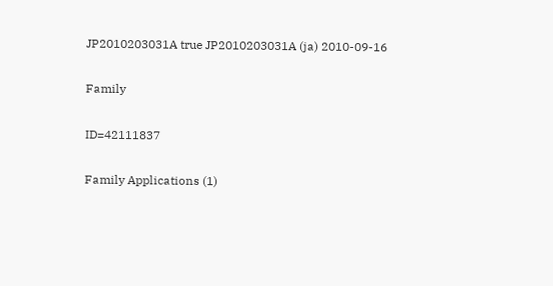JP2010203031A true JP2010203031A (ja) 2010-09-16

Family

ID=42111837

Family Applications (1)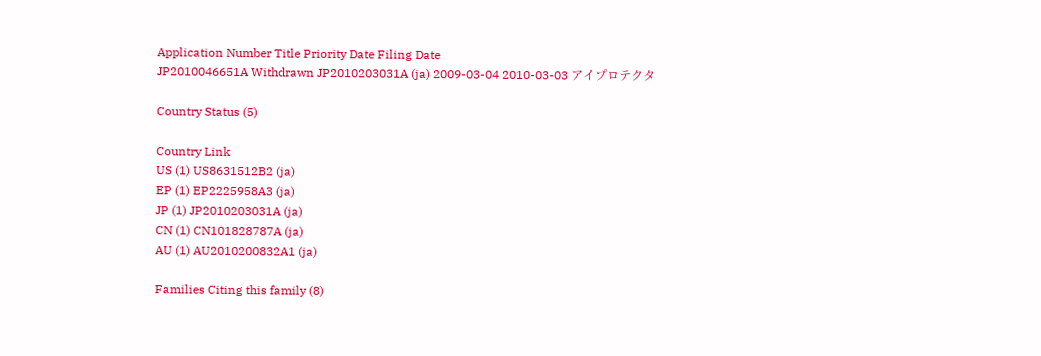Application Number Title Priority Date Filing Date
JP2010046651A Withdrawn JP2010203031A (ja) 2009-03-04 2010-03-03 アイプロテクタ

Country Status (5)

Country Link
US (1) US8631512B2 (ja)
EP (1) EP2225958A3 (ja)
JP (1) JP2010203031A (ja)
CN (1) CN101828787A (ja)
AU (1) AU2010200832A1 (ja)

Families Citing this family (8)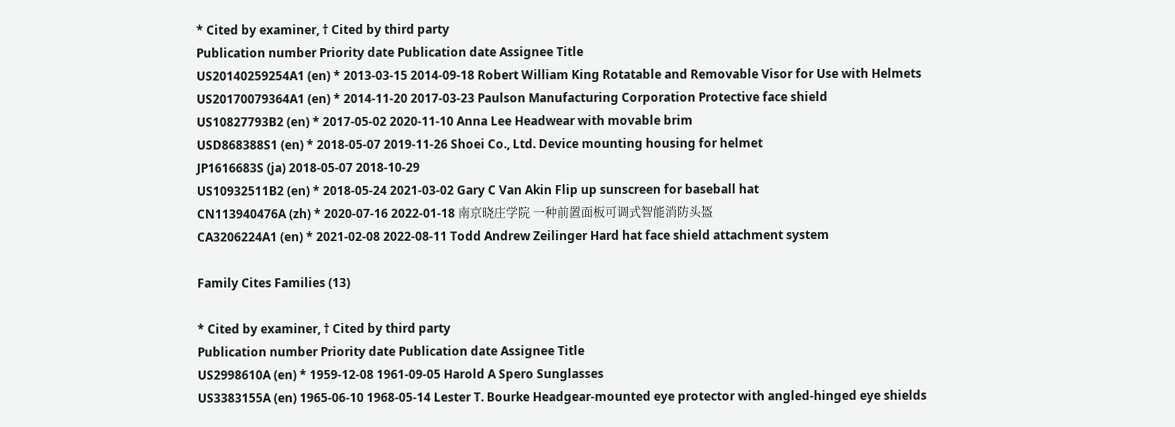* Cited by examiner, † Cited by third party
Publication number Priority date Publication date Assignee Title
US20140259254A1 (en) * 2013-03-15 2014-09-18 Robert William King Rotatable and Removable Visor for Use with Helmets
US20170079364A1 (en) * 2014-11-20 2017-03-23 Paulson Manufacturing Corporation Protective face shield
US10827793B2 (en) * 2017-05-02 2020-11-10 Anna Lee Headwear with movable brim
USD868388S1 (en) * 2018-05-07 2019-11-26 Shoei Co., Ltd. Device mounting housing for helmet
JP1616683S (ja) 2018-05-07 2018-10-29
US10932511B2 (en) * 2018-05-24 2021-03-02 Gary C Van Akin Flip up sunscreen for baseball hat
CN113940476A (zh) * 2020-07-16 2022-01-18 南京晓庄学院 一种前置面板可调式智能消防头盔
CA3206224A1 (en) * 2021-02-08 2022-08-11 Todd Andrew Zeilinger Hard hat face shield attachment system

Family Cites Families (13)

* Cited by examiner, † Cited by third party
Publication number Priority date Publication date Assignee Title
US2998610A (en) * 1959-12-08 1961-09-05 Harold A Spero Sunglasses
US3383155A (en) 1965-06-10 1968-05-14 Lester T. Bourke Headgear-mounted eye protector with angled-hinged eye shields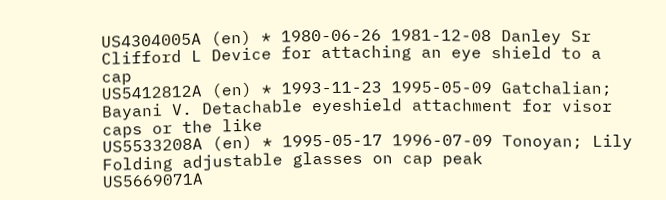US4304005A (en) * 1980-06-26 1981-12-08 Danley Sr Clifford L Device for attaching an eye shield to a cap
US5412812A (en) * 1993-11-23 1995-05-09 Gatchalian; Bayani V. Detachable eyeshield attachment for visor caps or the like
US5533208A (en) * 1995-05-17 1996-07-09 Tonoyan; Lily Folding adjustable glasses on cap peak
US5669071A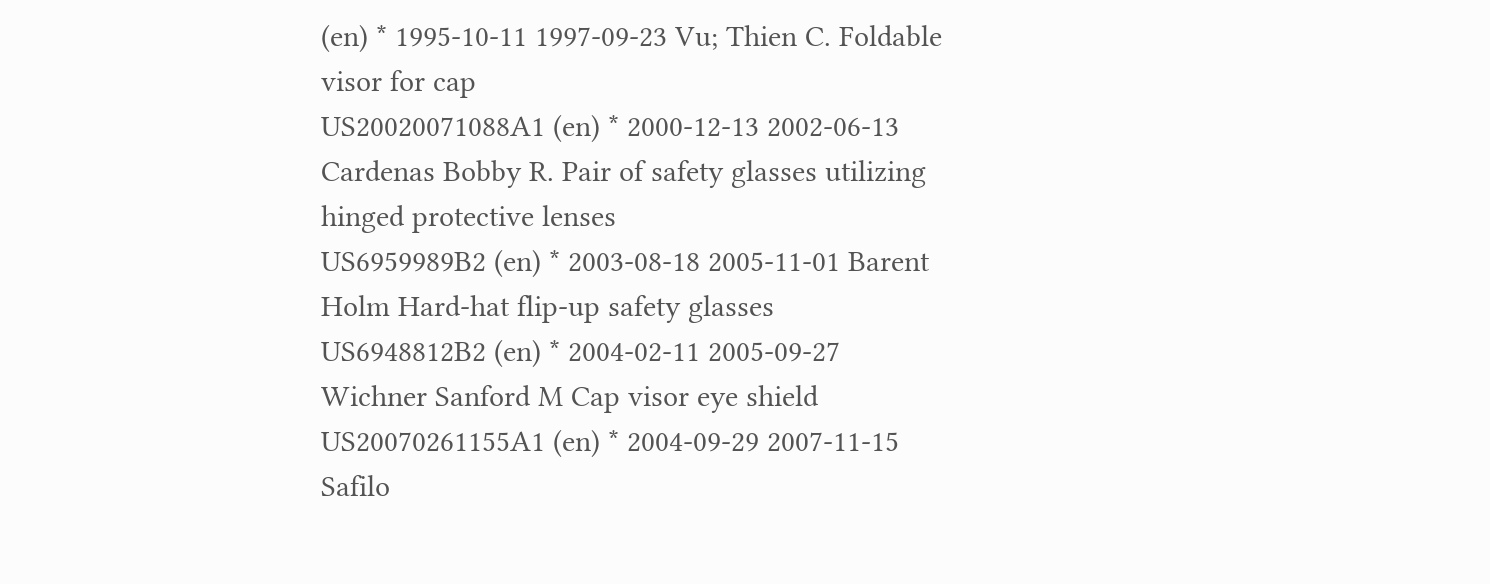(en) * 1995-10-11 1997-09-23 Vu; Thien C. Foldable visor for cap
US20020071088A1 (en) * 2000-12-13 2002-06-13 Cardenas Bobby R. Pair of safety glasses utilizing hinged protective lenses
US6959989B2 (en) * 2003-08-18 2005-11-01 Barent Holm Hard-hat flip-up safety glasses
US6948812B2 (en) * 2004-02-11 2005-09-27 Wichner Sanford M Cap visor eye shield
US20070261155A1 (en) * 2004-09-29 2007-11-15 Safilo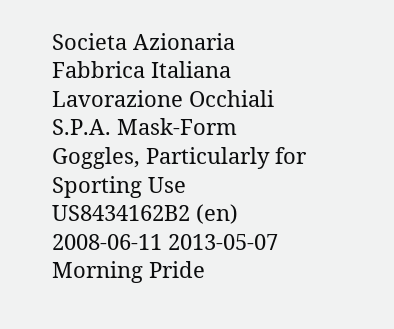Societa Azionaria Fabbrica Italiana Lavorazione Occhiali S.P.A. Mask-Form Goggles, Particularly for Sporting Use
US8434162B2 (en) 2008-06-11 2013-05-07 Morning Pride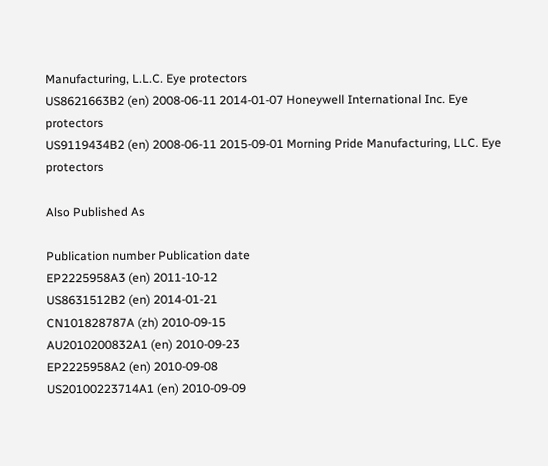Manufacturing, L.L.C. Eye protectors
US8621663B2 (en) 2008-06-11 2014-01-07 Honeywell International Inc. Eye protectors
US9119434B2 (en) 2008-06-11 2015-09-01 Morning Pride Manufacturing, LLC. Eye protectors

Also Published As

Publication number Publication date
EP2225958A3 (en) 2011-10-12
US8631512B2 (en) 2014-01-21
CN101828787A (zh) 2010-09-15
AU2010200832A1 (en) 2010-09-23
EP2225958A2 (en) 2010-09-08
US20100223714A1 (en) 2010-09-09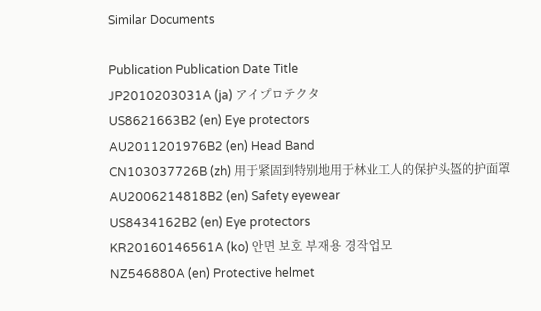Similar Documents

Publication Publication Date Title
JP2010203031A (ja) アイプロテクタ
US8621663B2 (en) Eye protectors
AU2011201976B2 (en) Head Band
CN103037726B (zh) 用于紧固到特别地用于林业工人的保护头盔的护面罩
AU2006214818B2 (en) Safety eyewear
US8434162B2 (en) Eye protectors
KR20160146561A (ko) 안면 보호 부재용 경작업모
NZ546880A (en) Protective helmet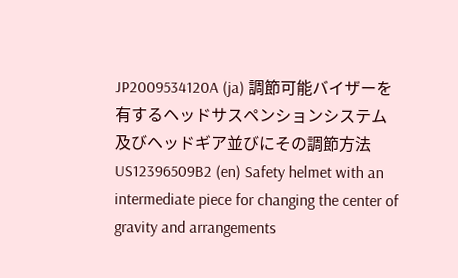JP2009534120A (ja) 調節可能バイザーを有するヘッドサスペンションシステム及びヘッドギア並びにその調節方法
US12396509B2 (en) Safety helmet with an intermediate piece for changing the center of gravity and arrangements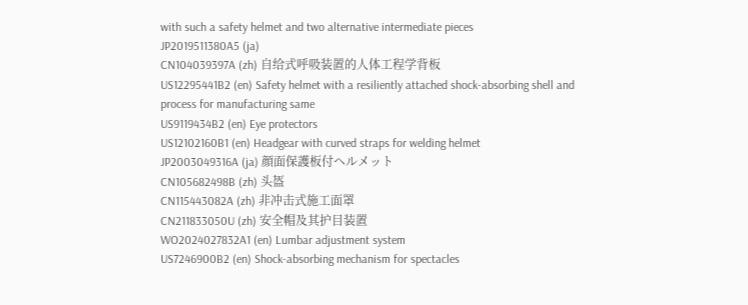with such a safety helmet and two alternative intermediate pieces
JP2019511380A5 (ja)
CN104039397A (zh) 自给式呼吸装置的人体工程学背板
US12295441B2 (en) Safety helmet with a resiliently attached shock-absorbing shell and process for manufacturing same
US9119434B2 (en) Eye protectors
US12102160B1 (en) Headgear with curved straps for welding helmet
JP2003049316A (ja) 顔面保護板付ヘルメット
CN105682498B (zh) 头盔
CN115443082A (zh) 非冲击式施工面罩
CN211833050U (zh) 安全帽及其护目装置
WO2024027832A1 (en) Lumbar adjustment system
US7246900B2 (en) Shock-absorbing mechanism for spectacles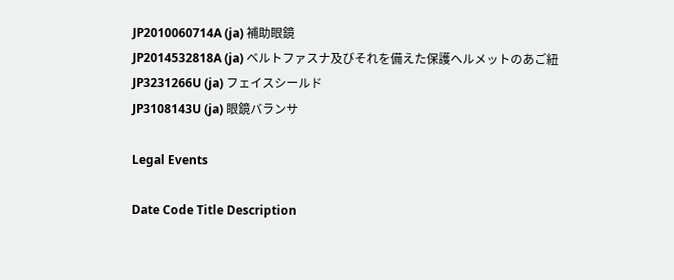JP2010060714A (ja) 補助眼鏡
JP2014532818A (ja) ベルトファスナ及びそれを備えた保護ヘルメットのあご紐
JP3231266U (ja) フェイスシールド
JP3108143U (ja) 眼鏡バランサ

Legal Events

Date Code Title Description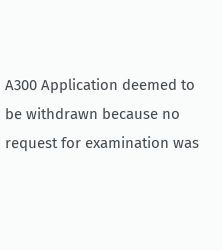A300 Application deemed to be withdrawn because no request for examination was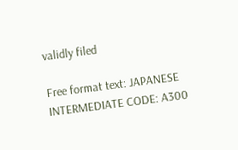validly filed

Free format text: JAPANESE INTERMEDIATE CODE: A300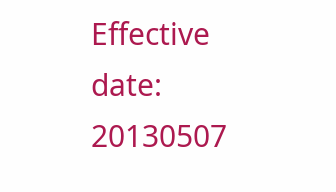Effective date: 20130507